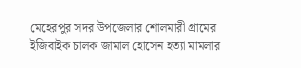মেহেরপুর সদর উপজেলার শোলমারী গ্রামের ইজিবাইক চালক জামাল হোসেন হত্যা মামলার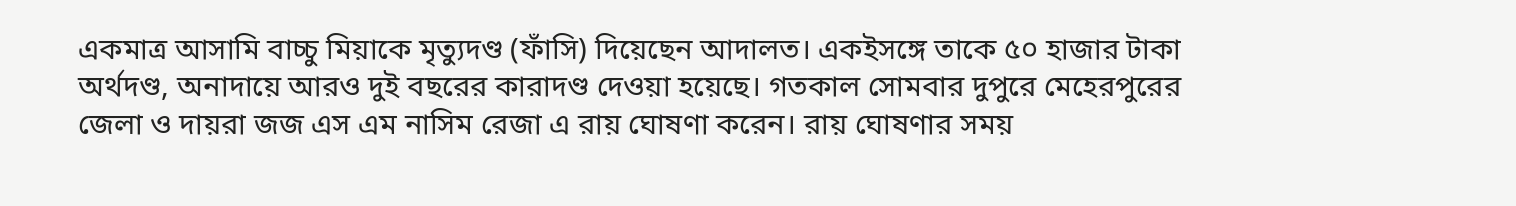একমাত্র আসামি বাচ্চু মিয়াকে মৃত্যুদণ্ড (ফাঁসি) দিয়েছেন আদালত। একইসঙ্গে তাকে ৫০ হাজার টাকা অর্থদণ্ড, অনাদায়ে আরও দুই বছরের কারাদণ্ড দেওয়া হয়েছে। গতকাল সোমবার দুপুরে মেহেরপুরের জেলা ও দায়রা জজ এস এম নাসিম রেজা এ রায় ঘোষণা করেন। রায় ঘোষণার সময়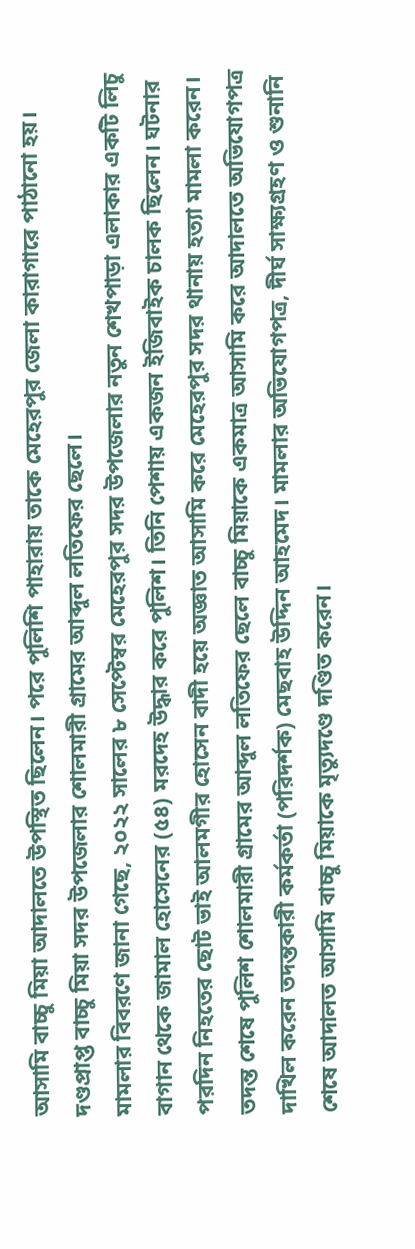আসামি বাচ্চু মিয়া আদালতে উপস্থিত ছিলেন। পরে পুলিশি পাহারায় তাকে মেহেরপুর জেলা কারাগারে পাঠানো হয়। দণ্ডপ্রাপ্ত বাচ্চু মিয়া সদর উপজেলার শোলমারী গ্রামের আব্দুল লতিফের ছেলে।
মামলার বিবরণে জানা গেছে, ২০২২ সালের ৮ সেপ্টেম্বর মেহেরপুর সদর উপজেলার নতুন শেখপাড়া এলাকার একটি লিচু বাগান থেকে জামাল হোসেনের (৫৪) মরদেহ উদ্ধার করে পুলিশ। তিনি পেশায় একজন ইজিবাইক চালক ছিলেন। ঘটনার পরদিন নিহতের ছোট ভাই আলমগীর হোসেন বাদী হয়ে অজ্ঞাত আসামি করে মেহেরপুর সদর থানায় হত্যা মামলা করেন। তদন্ত শেষে পুলিশ শোলমারী গ্রামের আব্দুল লতিফের ছেলে বাচ্চু মিয়াকে একমাত্র আসামি করে আদালতে অভিযোগপত্র দাখিল করেন তদন্তকারী কর্মকর্তা (পরিদর্শক) মেছবাহ উদ্দিন আহমেদ। মামলার অভিযোগপত্র, দীর্ঘ সাক্ষ্যগ্রহণ ও শুনানি শেষে আদালত আসামি বাচ্চু মিয়াকে মৃত্যুদণ্ডে দণ্ডিত করেন।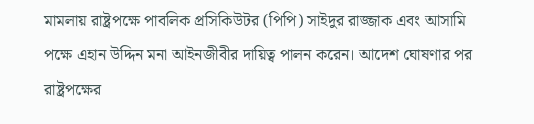মামলায় রাষ্ট্রপক্ষে পাবলিক প্রসিকিউটর (পিপি) সাইদুর রাজ্জাক এবং আসামি পক্ষে এহান উদ্দিন মনা আইনজীবীর দায়িত্ব পালন করেন। আদেশ ঘোষণার পর রাষ্ট্রপক্ষের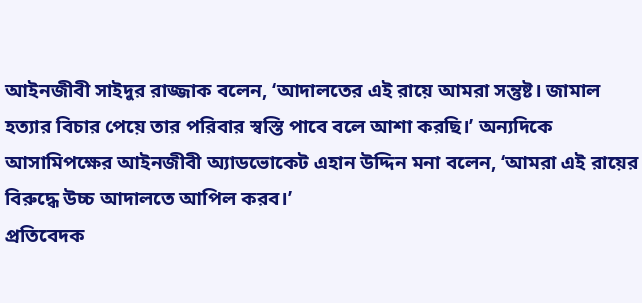আইনজীবী সাইদুর রাজ্জাক বলেন, ‘আদালতের এই রায়ে আমরা সন্তুষ্ট। জামাল হত্যার বিচার পেয়ে তার পরিবার স্বস্তি পাবে বলে আশা করছি।’ অন্যদিকে আসামিপক্ষের আইনজীবী অ্যাডভোকেট এহান উদ্দিন মনা বলেন, ‘আমরা এই রায়ের বিরুদ্ধে উচ্চ আদালতে আপিল করব।’
প্রতিবেদক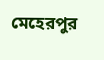মেহেরপুর